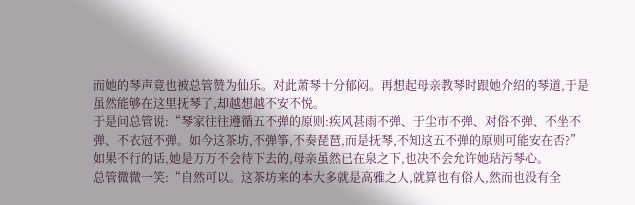而她的琴声竟也被总管赞为仙乐。对此萧琴十分郁闷。再想起母亲教琴时跟她介绍的琴道,于是虽然能够在这里抚琴了,却越想越不安不悦。
于是问总管说:“琴家往往遵循五不弹的原则:疾风甚雨不弹、于尘市不弹、对俗不弹、不坐不弹、不衣冠不弹。如今这茶坊,不弹筝,不奏琵琶,而是抚琴,不知这五不弹的原则可能安在否?”
如果不行的话,她是万万不会待下去的,母亲虽然已在泉之下,也决不会允许她玷污琴心。
总管微微一笑:“自然可以。这茶坊来的本大多就是高雅之人,就算也有俗人,然而也没有全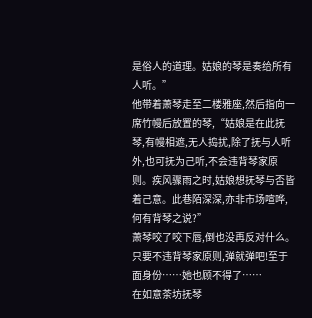是俗人的道理。姑娘的琴是奏给所有人听。”
他带着萧琴走至二楼雅座,然后指向一席竹幔后放置的琴,“姑娘是在此抚琴,有幔相遮,无人捣扰,除了抚与人听外,也可抚为己听,不会违背琴家原则。疾风骤雨之时,姑娘想抚琴与否皆着己意。此巷陌深深,亦非市场喧哗,何有背琴之说?”
萧琴咬了咬下唇,倒也没再反对什么。
只要不违背琴家原则,弹就弹吧!至于面身份……她也顾不得了……
在如意茶坊抚琴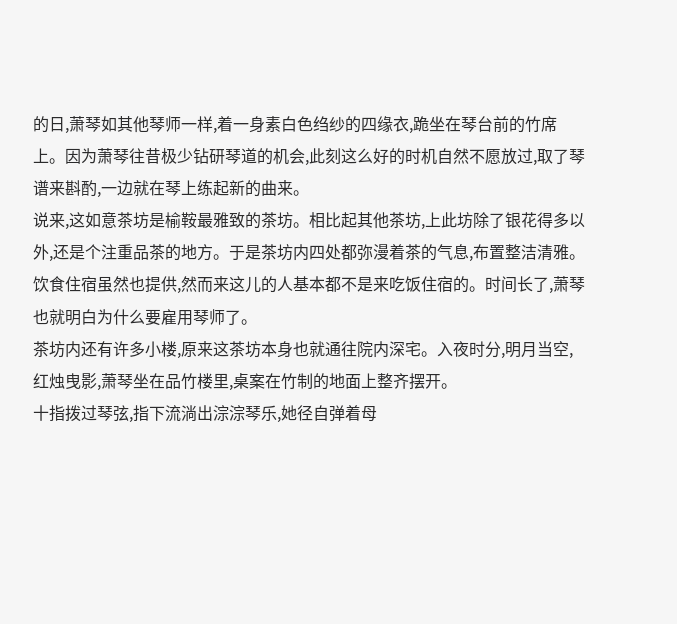的日,萧琴如其他琴师一样,着一身素白色绉纱的四缘衣,跪坐在琴台前的竹席上。因为萧琴往昔极少钻研琴道的机会,此刻这么好的时机自然不愿放过,取了琴谱来斟酌,一边就在琴上练起新的曲来。
说来,这如意茶坊是榆鞍最雅致的茶坊。相比起其他茶坊,上此坊除了银花得多以外,还是个注重品茶的地方。于是茶坊内四处都弥漫着茶的气息,布置整洁清雅。饮食住宿虽然也提供,然而来这儿的人基本都不是来吃饭住宿的。时间长了,萧琴也就明白为什么要雇用琴师了。
茶坊内还有许多小楼,原来这茶坊本身也就通往院内深宅。入夜时分,明月当空,红烛曳影,萧琴坐在品竹楼里,桌案在竹制的地面上整齐摆开。
十指拨过琴弦,指下流淌出淙淙琴乐,她径自弹着母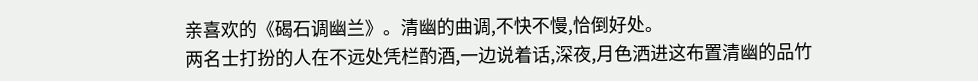亲喜欢的《碣石调幽兰》。清幽的曲调,不快不慢,恰倒好处。
两名士打扮的人在不远处凭栏酌酒,一边说着话,深夜,月色洒进这布置清幽的品竹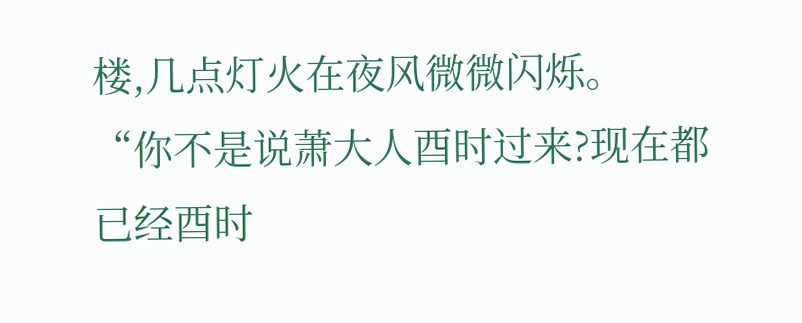楼,几点灯火在夜风微微闪烁。
“你不是说萧大人酉时过来?现在都已经酉时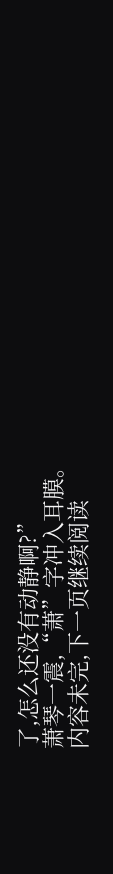了,怎么还没有动静啊?”
萧琴一震,“萧”字冲入耳膜。
内容未完,下一页继续阅读